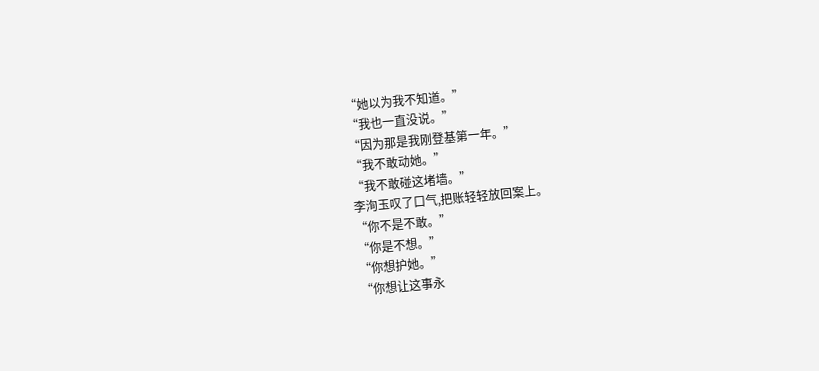“她以为我不知道。”
“我也一直没说。”
“因为那是我刚登基第一年。”
“我不敢动她。”
“我不敢碰这堵墙。”
李洵玉叹了口气,把账轻轻放回案上。
“你不是不敢。”
“你是不想。”
“你想护她。”
“你想让这事永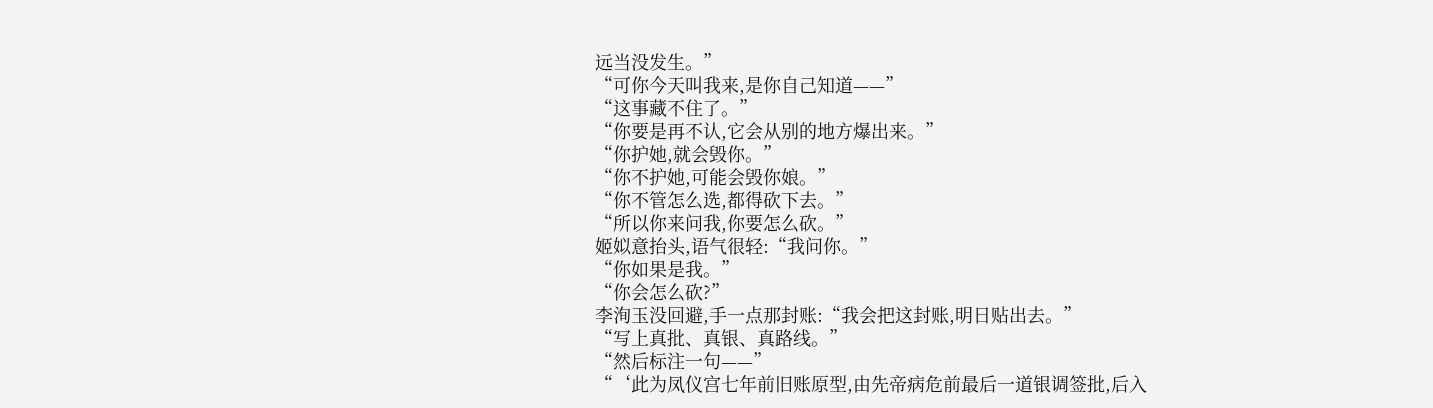远当没发生。”
“可你今天叫我来,是你自己知道——”
“这事藏不住了。”
“你要是再不认,它会从别的地方爆出来。”
“你护她,就会毁你。”
“你不护她,可能会毁你娘。”
“你不管怎么选,都得砍下去。”
“所以你来问我,你要怎么砍。”
姬姒意抬头,语气很轻:“我问你。”
“你如果是我。”
“你会怎么砍?”
李洵玉没回避,手一点那封账:“我会把这封账,明日贴出去。”
“写上真批、真银、真路线。”
“然后标注一句——”
“‘此为凤仪宫七年前旧账原型,由先帝病危前最后一道银调签批,后入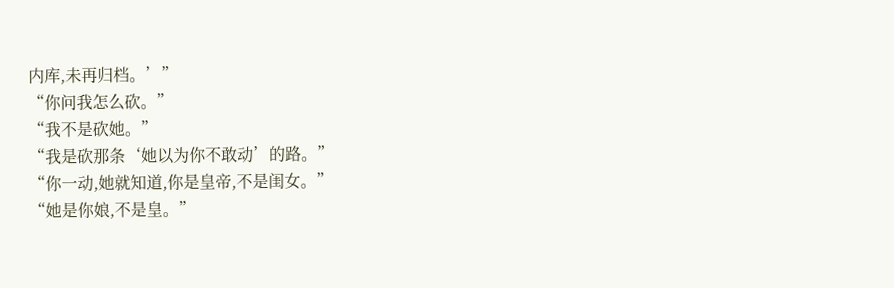内库,未再归档。’”
“你问我怎么砍。”
“我不是砍她。”
“我是砍那条‘她以为你不敢动’的路。”
“你一动,她就知道,你是皇帝,不是闺女。”
“她是你娘,不是皇。”